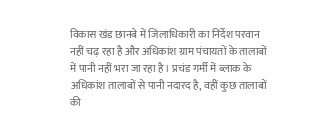विकास खंड छानबे में जिलाधिकारी का निर्देश परवान नहीं चढ़ रहा है और अधिकांश ग्राम पंचायतों के तालाबों में पानी नहीं भरा जा रहा है। प्रचंड गर्मी में ब्लाक के अधिकांश तालाबों से पानी नदारद है, वहीं कुछ तालाबों की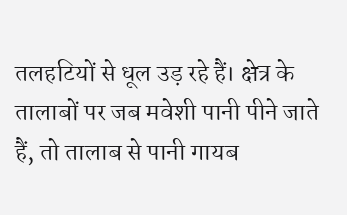तलहटियों से धूल उड़ रहे हैं। क्षेत्र के तालाबों पर जब मवेशी पानी पीने जाते हैं, तो तालाब से पानी गायब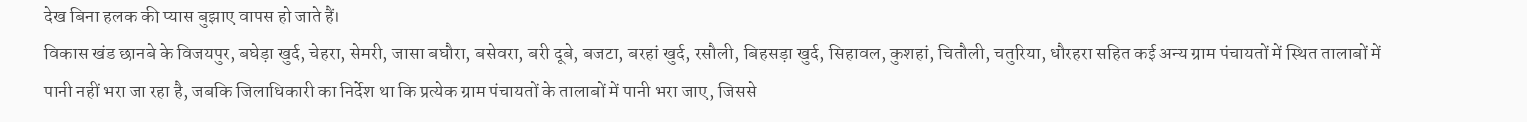देख बिना हलक की प्यास बुझाए वापस हो जाते हैं।
विकास खंड छानबे के विजयपुर, बघेड़ा खुर्द, चेहरा, सेमरी, जासा बघौरा, बसेवरा, बरी दूबे, बजटा, बरहां खुर्द, रसौली, बिहसड़ा खुर्द, सिहावल, कुशहां, चितौली, चतुरिया, धौरहरा सहित कई अन्य ग्राम पंचायतों में स्थित तालाबों में पानी नहीं भरा जा रहा है, जबकि जिलाधिकारी का निर्देश था कि प्रत्येक ग्राम पंचायतों के तालाबों में पानी भरा जाए, जिससे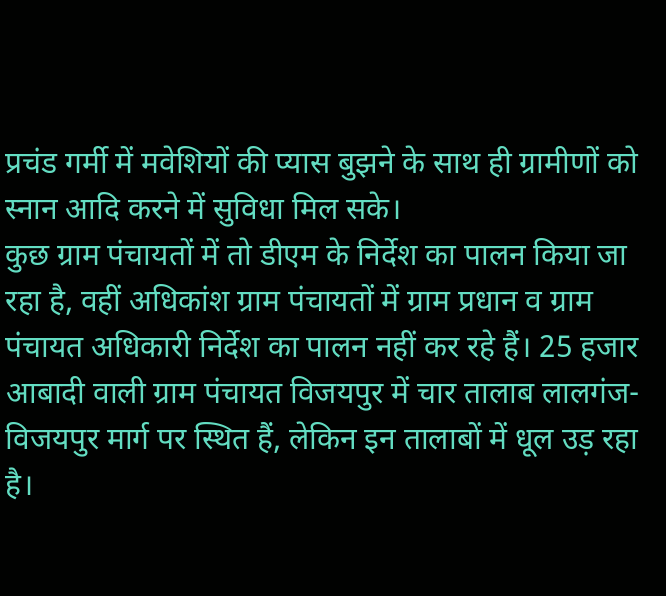प्रचंड गर्मी में मवेशियों की प्यास बुझने के साथ ही ग्रामीणों को स्नान आदि करने में सुविधा मिल सके।
कुछ ग्राम पंचायतों में तो डीएम के निर्देश का पालन किया जा रहा है, वहीं अधिकांश ग्राम पंचायतों में ग्राम प्रधान व ग्राम पंचायत अधिकारी निर्देश का पालन नहीं कर रहे हैं। 25 हजार आबादी वाली ग्राम पंचायत विजयपुर में चार तालाब लालगंज-विजयपुर मार्ग पर स्थित हैं, लेकिन इन तालाबों में धूल उड़ रहा है।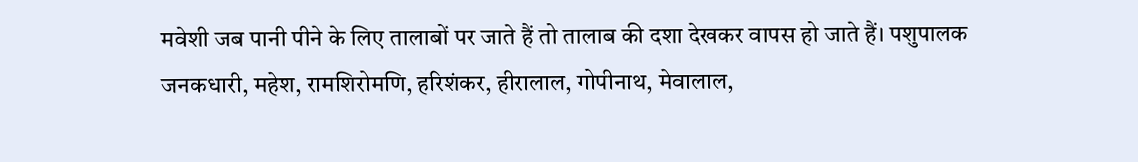मवेशी जब पानी पीने के लिए तालाबों पर जाते हैं तो तालाब की दशा देखकर वापस हो जाते हैं। पशुपालक जनकधारी, महेश, रामशिरोमणि, हरिशंकर, हीरालाल, गोपीनाथ, मेवालाल,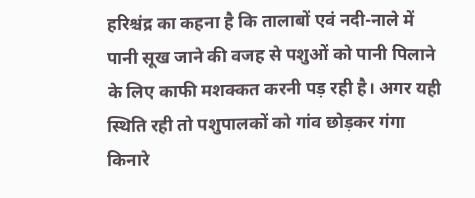हरिश्चंद्र का कहना है कि तालाबों एवं नदी-नाले में पानी सूख जाने की वजह से पशुओं को पानी पिलाने के लिए काफी मशक्कत करनी पड़ रही है। अगर यही स्थिति रही तो पशुपालकों को गांव छोड़कर गंगा किनारे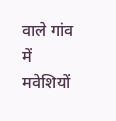वाले गांव में मवेशियों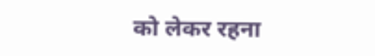को लेकर रहना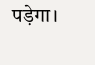पड़ेगा।